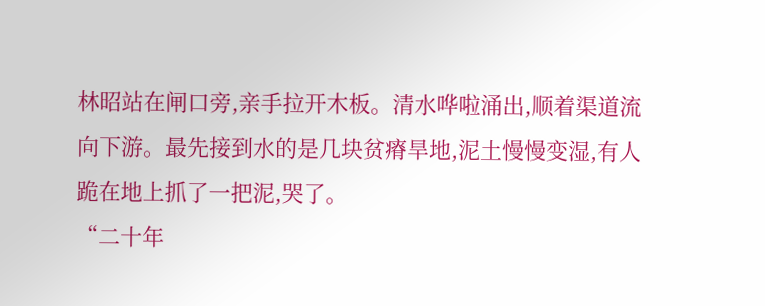林昭站在闸口旁,亲手拉开木板。清水哗啦涌出,顺着渠道流向下游。最先接到水的是几块贫瘠旱地,泥土慢慢变湿,有人跪在地上抓了一把泥,哭了。
“二十年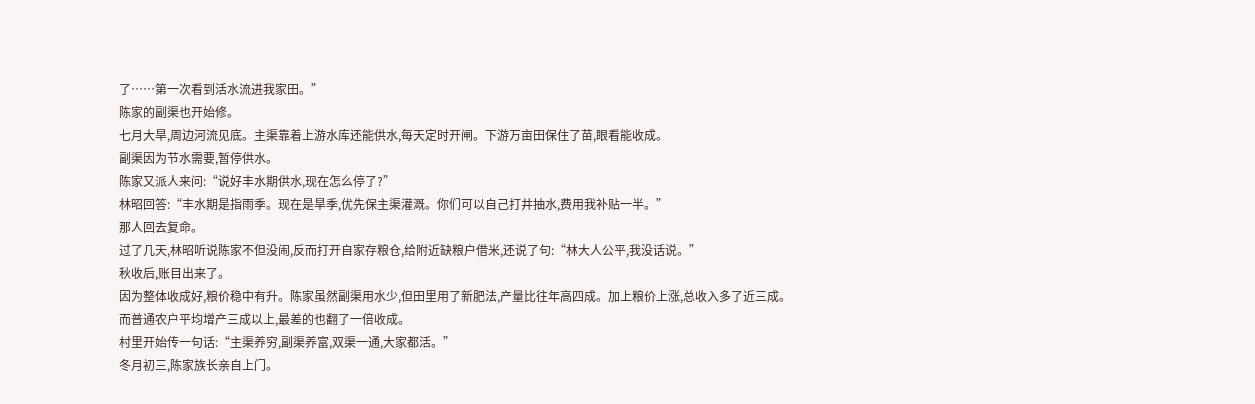了……第一次看到活水流进我家田。”
陈家的副渠也开始修。
七月大旱,周边河流见底。主渠靠着上游水库还能供水,每天定时开闸。下游万亩田保住了苗,眼看能收成。
副渠因为节水需要,暂停供水。
陈家又派人来问:“说好丰水期供水,现在怎么停了?”
林昭回答:“丰水期是指雨季。现在是旱季,优先保主渠灌溉。你们可以自己打井抽水,费用我补贴一半。”
那人回去复命。
过了几天,林昭听说陈家不但没闹,反而打开自家存粮仓,给附近缺粮户借米,还说了句:“林大人公平,我没话说。”
秋收后,账目出来了。
因为整体收成好,粮价稳中有升。陈家虽然副渠用水少,但田里用了新肥法,产量比往年高四成。加上粮价上涨,总收入多了近三成。
而普通农户平均增产三成以上,最差的也翻了一倍收成。
村里开始传一句话:“主渠养穷,副渠养富,双渠一通,大家都活。”
冬月初三,陈家族长亲自上门。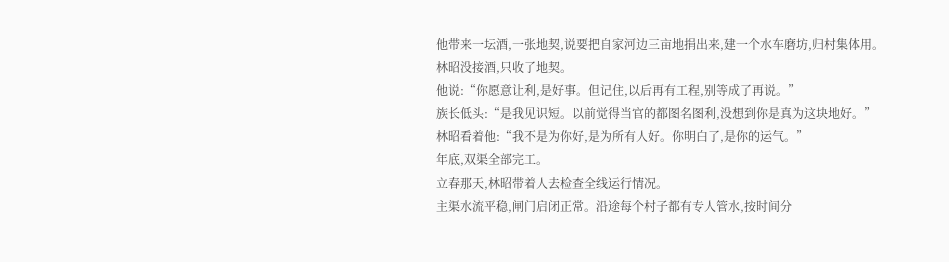他带来一坛酒,一张地契,说要把自家河边三亩地捐出来,建一个水车磨坊,归村集体用。
林昭没接酒,只收了地契。
他说:“你愿意让利,是好事。但记住,以后再有工程,别等成了再说。”
族长低头:“是我见识短。以前觉得当官的都图名图利,没想到你是真为这块地好。”
林昭看着他:“我不是为你好,是为所有人好。你明白了,是你的运气。”
年底,双渠全部完工。
立春那天,林昭带着人去检查全线运行情况。
主渠水流平稳,闸门启闭正常。沿途每个村子都有专人管水,按时间分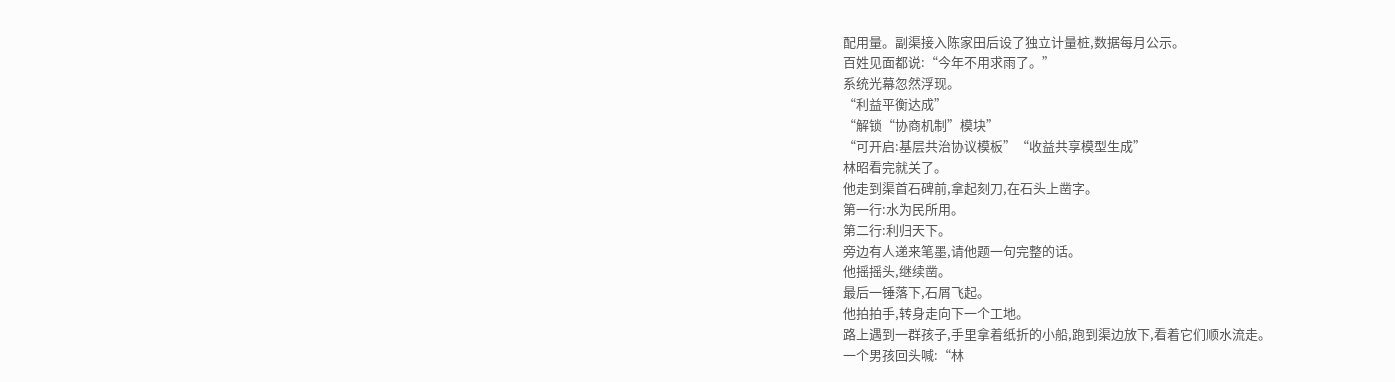配用量。副渠接入陈家田后设了独立计量桩,数据每月公示。
百姓见面都说:“今年不用求雨了。”
系统光幕忽然浮现。
“利益平衡达成”
“解锁“协商机制”模块”
“可开启:基层共治协议模板”“收益共享模型生成”
林昭看完就关了。
他走到渠首石碑前,拿起刻刀,在石头上凿字。
第一行:水为民所用。
第二行:利归天下。
旁边有人递来笔墨,请他题一句完整的话。
他摇摇头,继续凿。
最后一锤落下,石屑飞起。
他拍拍手,转身走向下一个工地。
路上遇到一群孩子,手里拿着纸折的小船,跑到渠边放下,看着它们顺水流走。
一个男孩回头喊:“林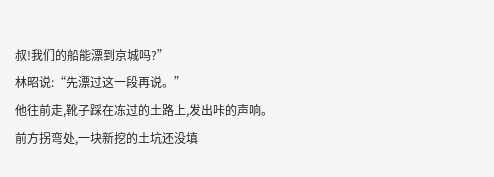叔!我们的船能漂到京城吗?”
林昭说:“先漂过这一段再说。”
他往前走,靴子踩在冻过的土路上,发出咔的声响。
前方拐弯处,一块新挖的土坑还没填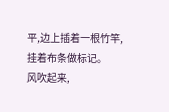平,边上插着一根竹竿,挂着布条做标记。
风吹起来,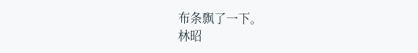布条飘了一下。
林昭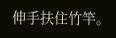伸手扶住竹竿。